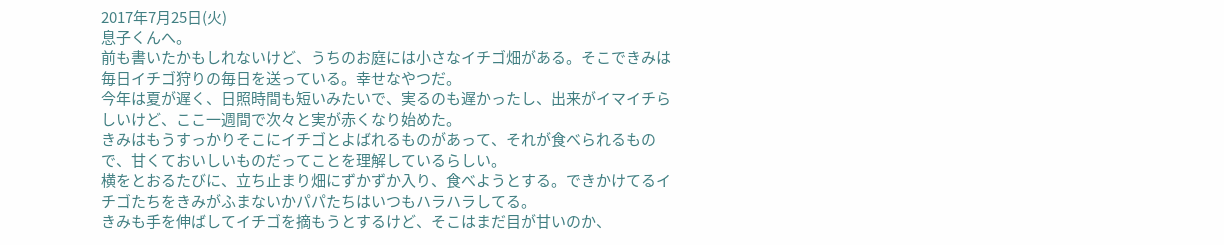2017年7月25日(火)
息子くんへ。
前も書いたかもしれないけど、うちのお庭には小さなイチゴ畑がある。そこできみは毎日イチゴ狩りの毎日を送っている。幸せなやつだ。
今年は夏が遅く、日照時間も短いみたいで、実るのも遅かったし、出来がイマイチらしいけど、ここ一週間で次々と実が赤くなり始めた。
きみはもうすっかりそこにイチゴとよばれるものがあって、それが食べられるもので、甘くておいしいものだってことを理解しているらしい。
横をとおるたびに、立ち止まり畑にずかずか入り、食べようとする。できかけてるイチゴたちをきみがふまないかパパたちはいつもハラハラしてる。
きみも手を伸ばしてイチゴを摘もうとするけど、そこはまだ目が甘いのか、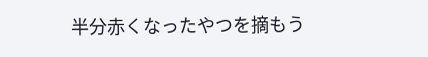半分赤くなったやつを摘もう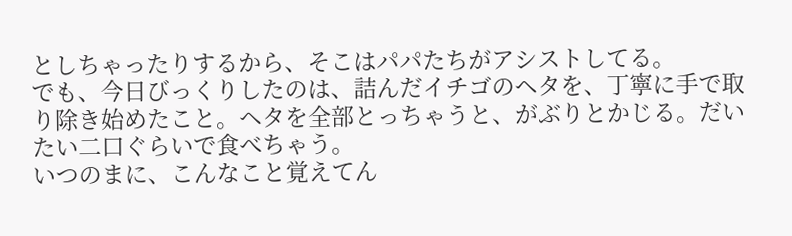としちゃったりするから、そこはパパたちがアシストしてる。
でも、今日びっくりしたのは、詰んだイチゴのヘタを、丁寧に手で取り除き始めたこと。ヘタを全部とっちゃうと、がぶりとかじる。だいたい二口ぐらいで食べちゃう。
いつのまに、こんなこと覚えてん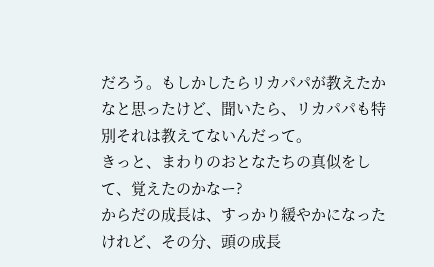だろう。もしかしたらリカパパが教えたかなと思ったけど、聞いたら、リカパパも特別それは教えてないんだって。
きっと、まわりのおとなたちの真似をして、覚えたのかなー?
からだの成長は、すっかり緩やかになったけれど、その分、頭の成長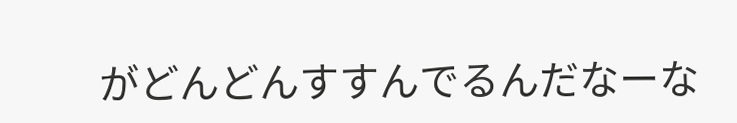がどんどんすすんでるんだなーな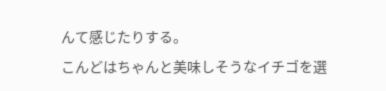んて感じたりする。
こんどはちゃんと美味しそうなイチゴを選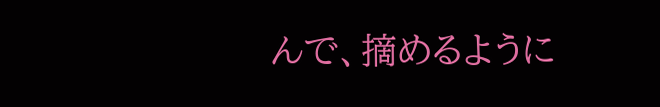んで、摘めるように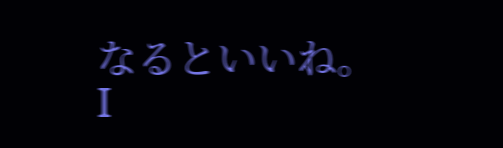なるといいね。
I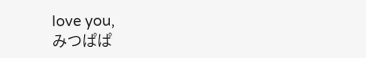love you,
みつぱぱ